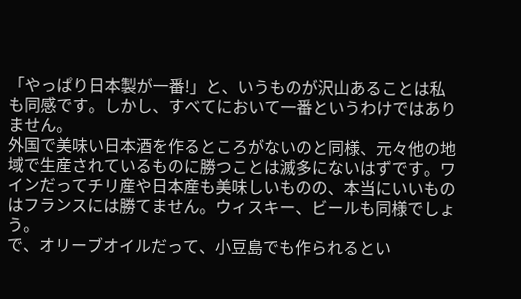「やっぱり日本製が一番!」と、いうものが沢山あることは私も同感です。しかし、すべてにおいて一番というわけではありません。
外国で美味い日本酒を作るところがないのと同様、元々他の地域で生産されているものに勝つことは滅多にないはずです。ワインだってチリ産や日本産も美味しいものの、本当にいいものはフランスには勝てません。ウィスキー、ビールも同様でしょう。
で、オリーブオイルだって、小豆島でも作られるとい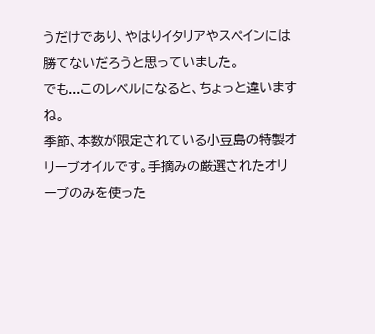うだけであり、やはりイタリアやスペインには勝てないだろうと思っていました。
でも...このレベルになると、ちょっと違いますね。
季節、本数が限定されている小豆島の特製オリーブオイルです。手摘みの厳選されたオリーブのみを使った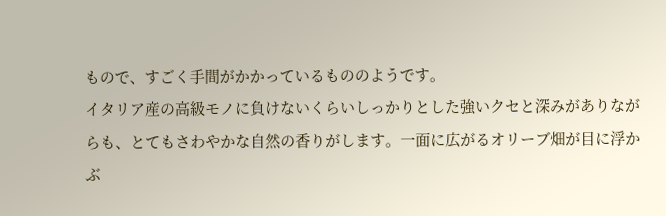もので、すごく手間がかかっているもののようです。
イタリア産の高級モノに負けないくらいしっかりとした強いクセと深みがありながらも、とてもさわやかな自然の香りがします。一面に広がるオリーブ畑が目に浮かぶ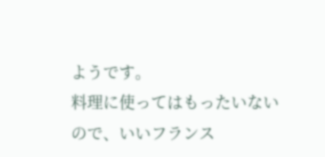ようです。
料理に使ってはもったいないので、いいフランス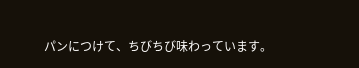パンにつけて、ちびちび味わっています。